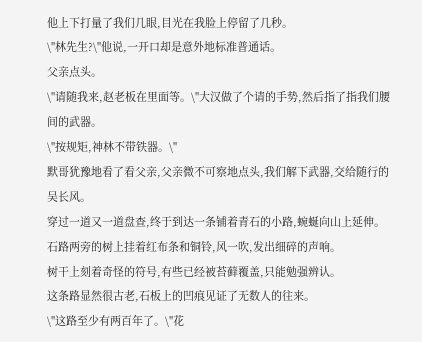他上下打量了我们几眼,目光在我脸上停留了几秒。
\"林先生?\"他说,一开口却是意外地标准普通话。
父亲点头。
\"请随我来,赵老板在里面等。\"大汉做了个请的手势,然后指了指我们腰间的武器。
\"按规矩,神林不带铁器。\"
默哥犹豫地看了看父亲,父亲微不可察地点头,我们解下武器,交给随行的吴长风。
穿过一道又一道盘查,终于到达一条铺着青石的小路,蜿蜒向山上延伸。
石路两旁的树上挂着红布条和铜铃,风一吹,发出细碎的声响。
树干上刻着奇怪的符号,有些已经被苔藓覆盖,只能勉强辨认。
这条路显然很古老,石板上的凹痕见证了无数人的往来。
\"这路至少有两百年了。\"花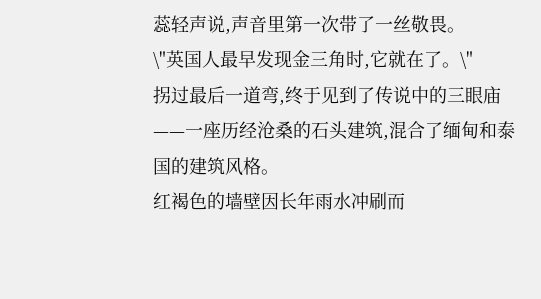蕊轻声说,声音里第一次带了一丝敬畏。
\"英国人最早发现金三角时,它就在了。\"
拐过最后一道弯,终于见到了传说中的三眼庙——一座历经沧桑的石头建筑,混合了缅甸和泰国的建筑风格。
红褐色的墙壁因长年雨水冲刷而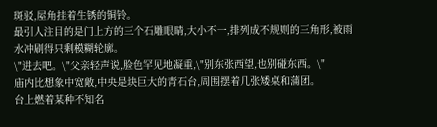斑驳,屋角挂着生锈的铜铃。
最引人注目的是门上方的三个石雕眼睛,大小不一,排列成不规则的三角形,被雨水冲刷得只剩模糊轮廓。
\"进去吧。\"父亲轻声说,脸色罕见地凝重,\"别东张西望,也别碰东西。\"
庙内比想象中宽敞,中央是块巨大的青石台,周围摆着几张矮桌和蒲团。
台上燃着某种不知名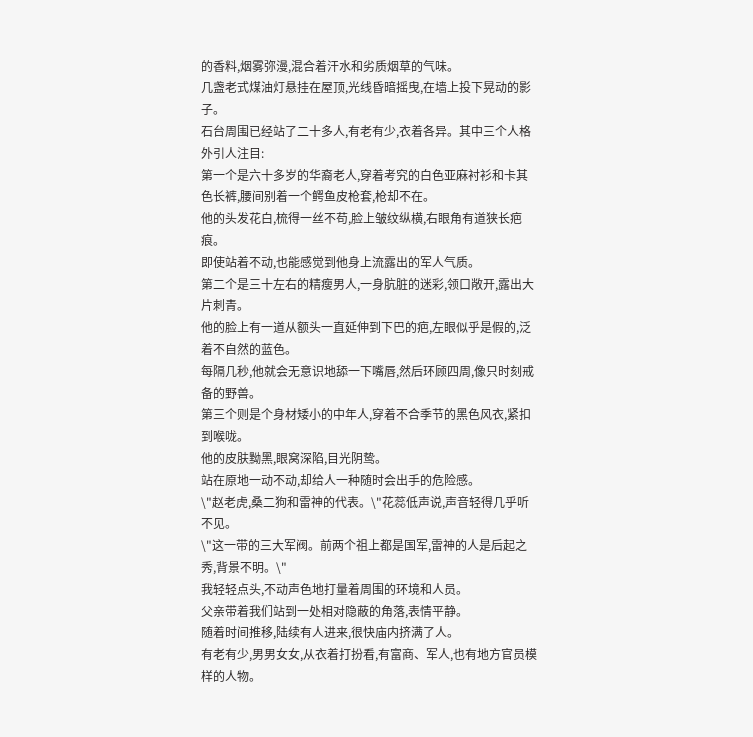的香料,烟雾弥漫,混合着汗水和劣质烟草的气味。
几盏老式煤油灯悬挂在屋顶,光线昏暗摇曳,在墙上投下晃动的影子。
石台周围已经站了二十多人,有老有少,衣着各异。其中三个人格外引人注目:
第一个是六十多岁的华裔老人,穿着考究的白色亚麻衬衫和卡其色长裤,腰间别着一个鳄鱼皮枪套,枪却不在。
他的头发花白,梳得一丝不苟,脸上皱纹纵横,右眼角有道狭长疤痕。
即使站着不动,也能感觉到他身上流露出的军人气质。
第二个是三十左右的精瘦男人,一身肮脏的迷彩,领口敞开,露出大片刺青。
他的脸上有一道从额头一直延伸到下巴的疤,左眼似乎是假的,泛着不自然的蓝色。
每隔几秒,他就会无意识地舔一下嘴唇,然后环顾四周,像只时刻戒备的野兽。
第三个则是个身材矮小的中年人,穿着不合季节的黑色风衣,紧扣到喉咙。
他的皮肤黝黑,眼窝深陷,目光阴鸷。
站在原地一动不动,却给人一种随时会出手的危险感。
\"赵老虎,桑二狗和雷神的代表。\"花蕊低声说,声音轻得几乎听不见。
\"这一带的三大军阀。前两个祖上都是国军,雷神的人是后起之秀,背景不明。\"
我轻轻点头,不动声色地打量着周围的环境和人员。
父亲带着我们站到一处相对隐蔽的角落,表情平静。
随着时间推移,陆续有人进来,很快庙内挤满了人。
有老有少,男男女女,从衣着打扮看,有富商、军人,也有地方官员模样的人物。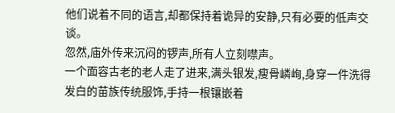他们说着不同的语言,却都保持着诡异的安静,只有必要的低声交谈。
忽然,庙外传来沉闷的锣声,所有人立刻噤声。
一个面容古老的老人走了进来,满头银发,瘦骨嶙峋,身穿一件洗得发白的苗族传统服饰,手持一根镶嵌着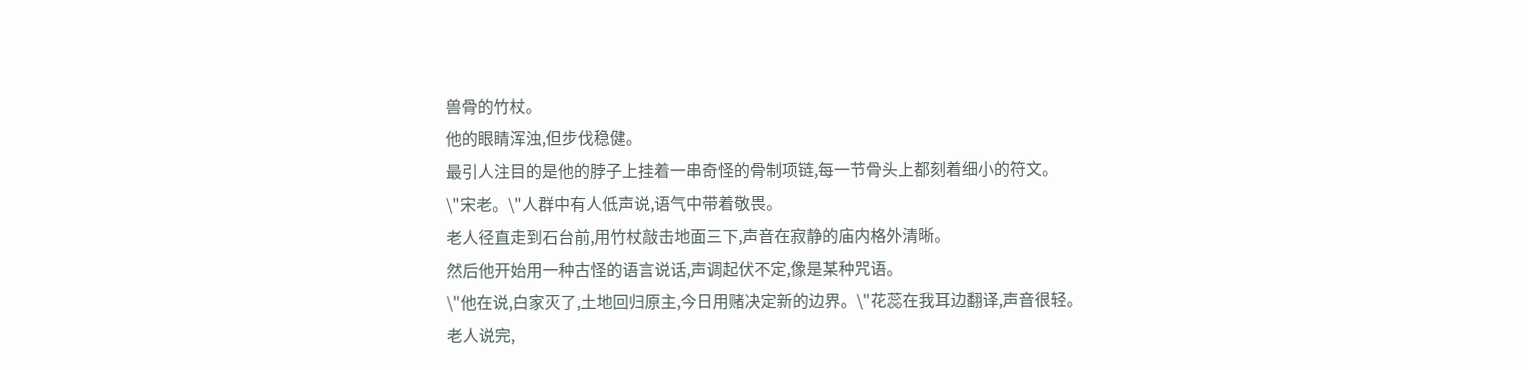兽骨的竹杖。
他的眼睛浑浊,但步伐稳健。
最引人注目的是他的脖子上挂着一串奇怪的骨制项链,每一节骨头上都刻着细小的符文。
\"宋老。\"人群中有人低声说,语气中带着敬畏。
老人径直走到石台前,用竹杖敲击地面三下,声音在寂静的庙内格外清晰。
然后他开始用一种古怪的语言说话,声调起伏不定,像是某种咒语。
\"他在说,白家灭了,土地回归原主,今日用赌决定新的边界。\"花蕊在我耳边翻译,声音很轻。
老人说完,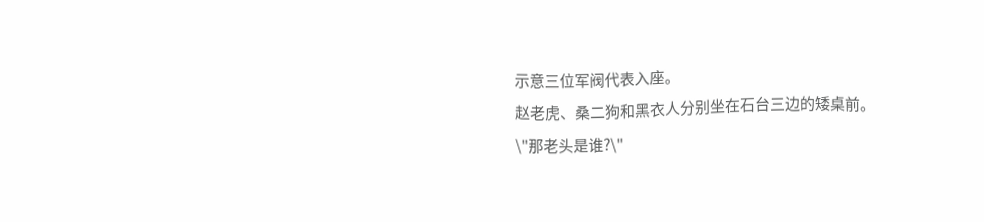示意三位军阀代表入座。
赵老虎、桑二狗和黑衣人分别坐在石台三边的矮桌前。
\"那老头是谁?\"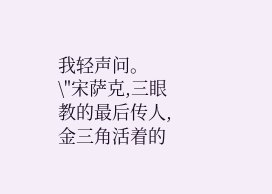我轻声问。
\"宋萨克,三眼教的最后传人,金三角活着的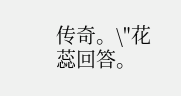传奇。\"花蕊回答。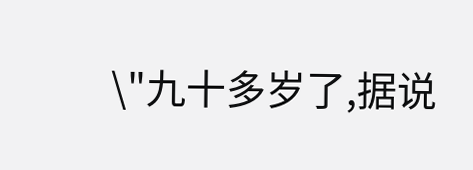\"九十多岁了,据说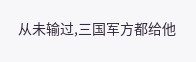从未输过,三国军方都给他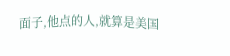面子,他点的人,就算是美国